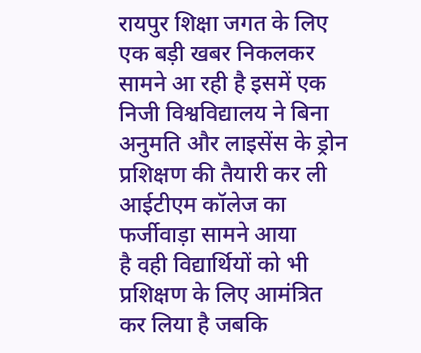रायपुर शिक्षा जगत के लिए एक बड़ी खबर निकलकर सामने आ रही है इसमें एक निजी विश्वविद्यालय ने बिना अनुमति और लाइसेंस के ड्रोन प्रशिक्षण की तैयारी कर ली
आईटीएम कॉलेज का फर्जीवाड़ा सामने आया
है वही विद्यार्थियों को भी प्रशिक्षण के लिए आमंत्रित कर लिया है जबकि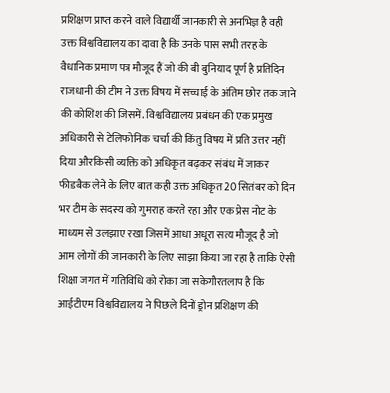प्रशिक्षण प्राप्त करने वाले विद्यार्थी जानकारी से अनभिज्ञ है वही उक्त विश्वविद्यालय का दावा है कि उनके पास सभी तरह के वैधानिक प्रमाण पत्र मौजूद हैं जो की बी बुनियाद पूर्ण है प्रतिदिन राजधानी की टीम ने उक्त विषय में सच्चाई के अंतिम छोर तक जाने की कोशिश की जिसमें. विश्वविद्यालय प्रबंधन की एक प्रमुख अधिकारी से टेलिफोनिक चर्चा की किंतु विषय में प्रति उत्तर नहीं दिया औरकिसी व्यक्ति को अधिकृत बढ़कर संबंध में जाकर फीडबैक लेने के लिए बात कही उक्त अधिकृत 20 सितंबर को दिन भर टीम के सदस्य को गुमराह करते रहा और एक प्रेस नोट के माध्यम से उलझाए रखा जिसमें आधा अधूरा सत्य मौजूद है जो आम लोगों की जानकारी के लिए साझा किया जा रहा है ताकि ऐसी शिक्षा जगत में गतिविधि को रोका जा सकेगौरतलाप है कि आईटीएम विश्वविद्यालय ने पिछले दिनों ड्रोन प्रशिक्षण की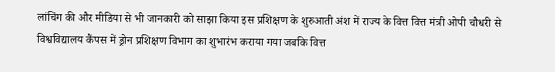लांचिंग की और मीडिया से भी जानकारी को साझा किया इस प्रशिक्षण के शुरुआती अंश में राज्य के वित्त वित्त मंत्री ओपी चौधरी से विश्वविद्यालय कैंपस में ड्रोन प्रशिक्षण विभाग का शुभारंभ कराया गया जबकि वित्त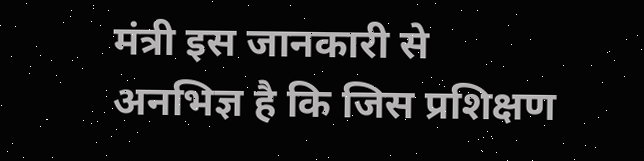मंत्री इस जानकारी से अनभिज्ञ है कि जिस प्रशिक्षण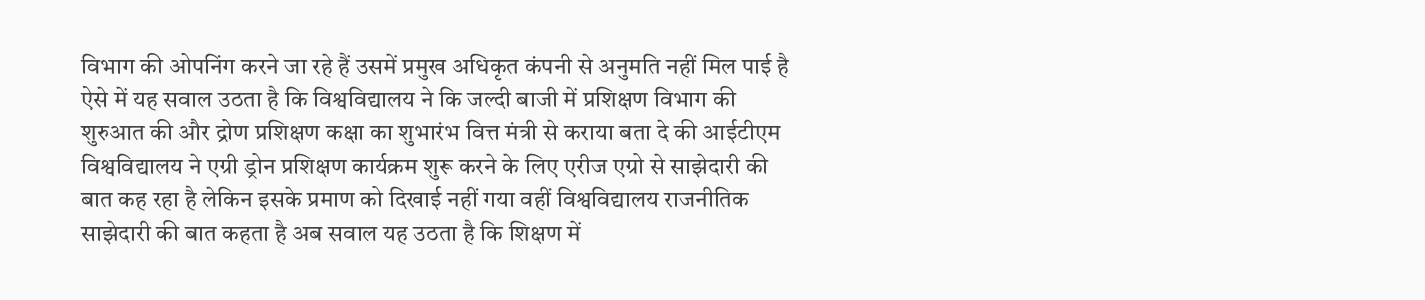विभाग की ओपनिंग करने जा रहे हैं उसमें प्रमुख अधिकृत कंपनी से अनुमति नहीं मिल पाई है ऐसे में यह सवाल उठता है कि विश्वविद्यालय ने कि जल्दी बाजी में प्रशिक्षण विभाग की शुरुआत की और द्रोण प्रशिक्षण कक्षा का शुभारंभ वित्त मंत्री से कराया बता दे की आईटीएम विश्वविद्यालय ने एग्री ड्रोन प्रशिक्षण कार्यक्रम शुरू करने के लिए एरीज एग्रो से साझेदारी की बात कह रहा है लेकिन इसके प्रमाण को दिखाई नहीं गया वहीं विश्वविद्यालय राजनीतिक साझेदारी की बात कहता है अब सवाल यह उठता है कि शिक्षण में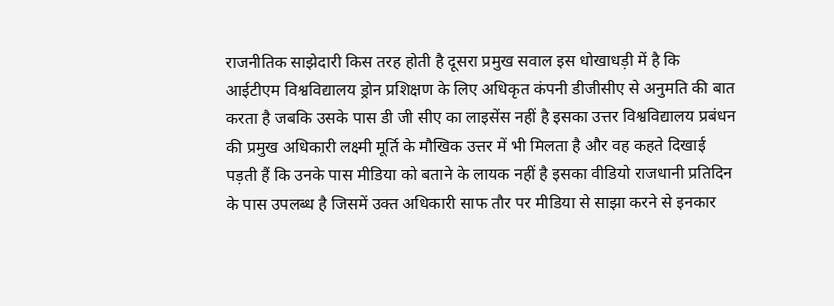राजनीतिक साझेदारी किस तरह होती है दूसरा प्रमुख सवाल इस धोखाधड़ी में है कि आईटीएम विश्वविद्यालय ड्रोन प्रशिक्षण के लिए अधिकृत कंपनी डीजीसीए से अनुमति की बात करता है जबकि उसके पास डी जी सीए का लाइसेंस नहीं है इसका उत्तर विश्वविद्यालय प्रबंधन की प्रमुख अधिकारी लक्ष्मी मूर्ति के मौखिक उत्तर में भी मिलता है और वह कहते दिखाई पड़ती हैं कि उनके पास मीडिया को बताने के लायक नहीं है इसका वीडियो राजधानी प्रतिदिन के पास उपलब्ध है जिसमें उक्त अधिकारी साफ तौर पर मीडिया से साझा करने से इनकार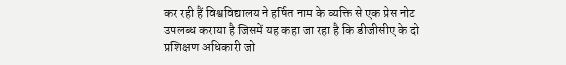कर रही हैं विश्वविद्यालय ने हर्षित नाम के व्यक्ति से एक प्रेस नोट उपलब्ध कराया है जिसमें यह कहा जा रहा है कि डीजीसीए के दो प्रशिक्षण अधिकारी जो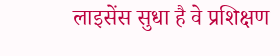लाइसेंस सुधा है वे प्रशिक्षण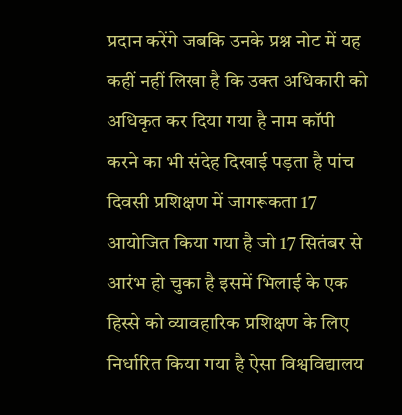प्रदान करेंगे जबकि उनके प्रश्न नोट में यह कहीं नहीं लिखा है कि उक्त अधिकारी को अधिकृत कर दिया गया है नाम कॉपी करने का भी संदेह दिखाई पड़ता है पांच दिवसी प्रशिक्षण में जागरूकता 17 आयोजित किया गया है जो 17 सितंबर से आरंभ हो चुका है इसमें भिलाई के एक हिस्से को व्यावहारिक प्रशिक्षण के लिए निर्धारित किया गया है ऐसा विश्वविद्यालय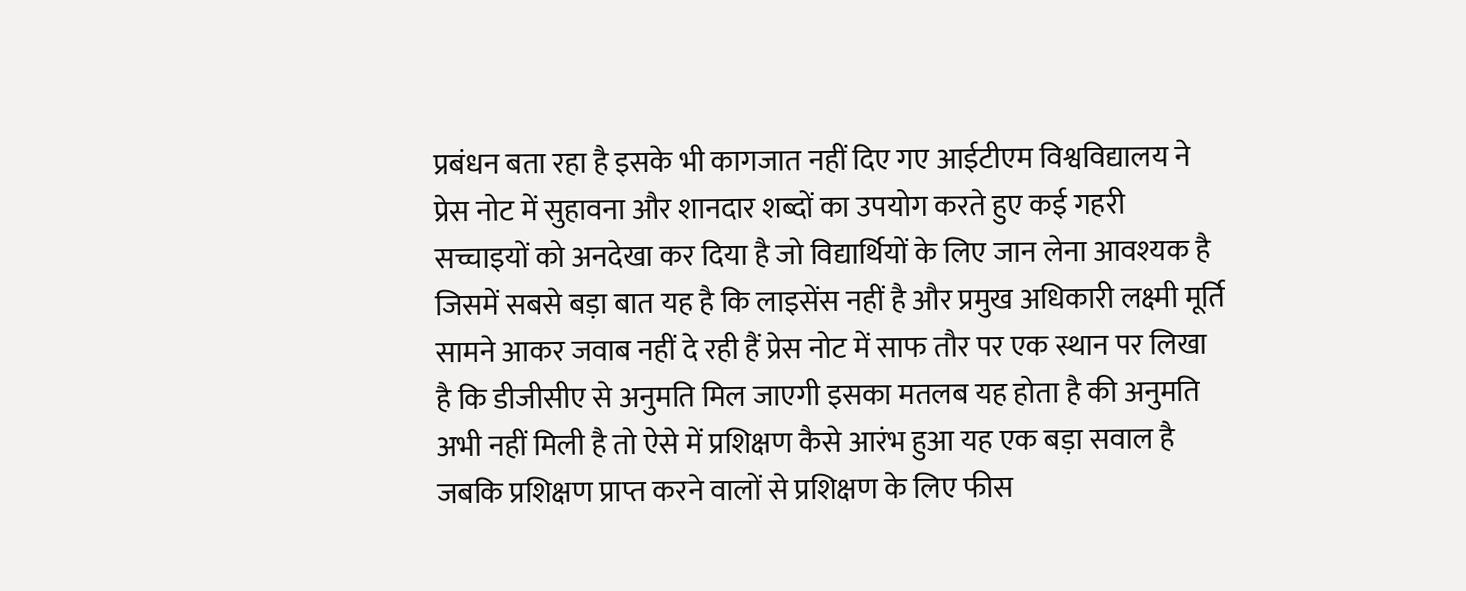प्रबंधन बता रहा है इसके भी कागजात नहीं दिए गए आईटीएम विश्वविद्यालय ने प्रेस नोट में सुहावना और शानदार शब्दों का उपयोग करते हुए कई गहरी सच्चाइयों को अनदेखा कर दिया है जो विद्यार्थियों के लिए जान लेना आवश्यक है जिसमें सबसे बड़ा बात यह है कि लाइसेंस नहीं है और प्रमुख अधिकारी लक्ष्मी मूर्ति सामने आकर जवाब नहीं दे रही हैं प्रेस नोट में साफ तौर पर एक स्थान पर लिखा है कि डीजीसीए से अनुमति मिल जाएगी इसका मतलब यह होता है की अनुमति अभी नहीं मिली है तो ऐसे में प्रशिक्षण कैसे आरंभ हुआ यह एक बड़ा सवाल है जबकि प्रशिक्षण प्राप्त करने वालों से प्रशिक्षण के लिए फीस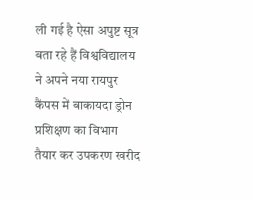ली गई है ऐसा अपुष्ट सूत्र बता रहे हैं विश्वविद्यालय ने अपने नया रायपुर कैंपस में बाकायदा ड्रोन प्रशिक्षण का विभाग तैयार कर उपकरण खरीद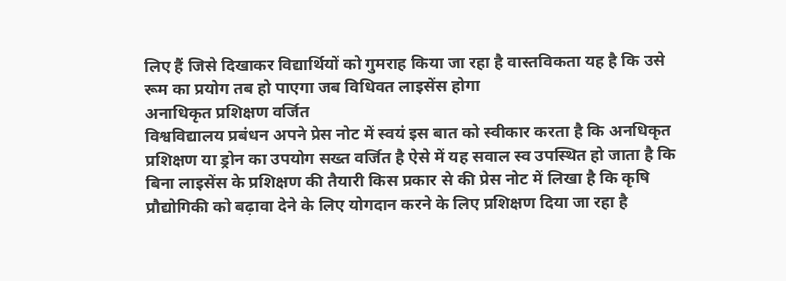लिए हैं जिसे दिखाकर विद्यार्थियों को गुमराह किया जा रहा है वास्तविकता यह है कि उसे रूम का प्रयोग तब हो पाएगा जब विधिवत लाइसेंस होगा
अनाधिकृत प्रशिक्षण वर्जित
विश्वविद्यालय प्रबंधन अपने प्रेस नोट में स्वयं इस बात को स्वीकार करता है कि अनधिकृत प्रशिक्षण या ड्रोन का उपयोग सख्त वर्जित है ऐसे में यह सवाल स्व उपस्थित हो जाता है कि बिना लाइसेंस के प्रशिक्षण की तैयारी किस प्रकार से की प्रेस नोट में लिखा है कि कृषि प्रौद्योगिकी को बढ़ावा देने के लिए योगदान करने के लिए प्रशिक्षण दिया जा रहा है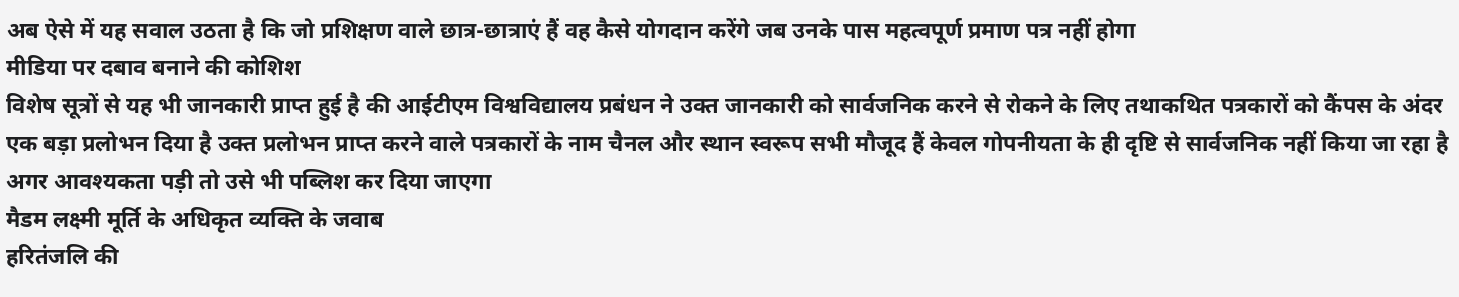अब ऐसे में यह सवाल उठता है कि जो प्रशिक्षण वाले छात्र-छात्राएं हैं वह कैसे योगदान करेंगे जब उनके पास महत्वपूर्ण प्रमाण पत्र नहीं होगा
मीडिया पर दबाव बनाने की कोशिश
विशेष सूत्रों से यह भी जानकारी प्राप्त हुई है की आईटीएम विश्वविद्यालय प्रबंधन ने उक्त जानकारी को सार्वजनिक करने से रोकने के लिए तथाकथित पत्रकारों को कैंपस के अंदर एक बड़ा प्रलोभन दिया है उक्त प्रलोभन प्राप्त करने वाले पत्रकारों के नाम चैनल और स्थान स्वरूप सभी मौजूद हैं केवल गोपनीयता के ही दृष्टि से सार्वजनिक नहीं किया जा रहा है अगर आवश्यकता पड़ी तो उसे भी पब्लिश कर दिया जाएगा
मैडम लक्ष्मी मूर्ति के अधिकृत व्यक्ति के जवाब
हरितंजलि की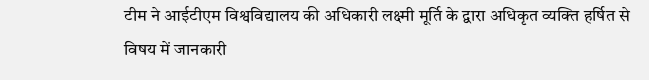टीम ने आईटीएम विश्वविद्यालय की अधिकारी लक्ष्मी मूर्ति के द्वारा अधिकृत व्यक्ति हर्षित से विषय में जानकारी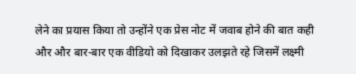लेने का प्रयास किया तो उन्होंने एक प्रेस नोट में जवाब होने की बात कही और और बार-बार एक वीडियो को दिखाकर उलझते रहे जिसमें लक्ष्मी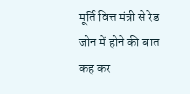मूर्ति वित्त मंत्री से रेड जोन में होने की बात कह कर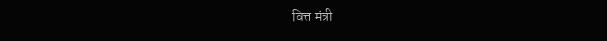वित्त मंत्री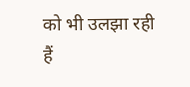को भी उलझा रही हैं